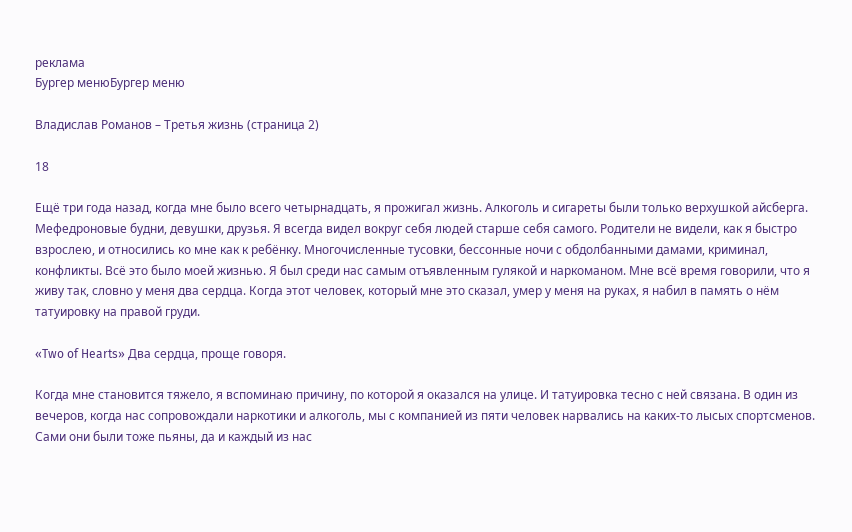реклама
Бургер менюБургер меню

Владислав Романов – Третья жизнь (страница 2)

18

Ещё три года назад, когда мне было всего четырнадцать, я прожигал жизнь. Алкоголь и сигареты были только верхушкой айсберга. Мефедроновые будни, девушки, друзья. Я всегда видел вокруг себя людей старше себя самого. Родители не видели, как я быстро взрослею, и относились ко мне как к ребёнку. Многочисленные тусовки, бессонные ночи с обдолбанными дамами, криминал, конфликты. Всё это было моей жизнью. Я был среди нас самым отъявленным гулякой и наркоманом. Мне всё время говорили, что я живу так, словно у меня два сердца. Когда этот человек, который мне это сказал, умер у меня на руках, я набил в память о нём татуировку на правой груди.

«Two of Hearts» Два сердца, проще говоря.

Когда мне становится тяжело, я вспоминаю причину, по которой я оказался на улице. И татуировка тесно с ней связана. В один из вечеров, когда нас сопровождали наркотики и алкоголь, мы с компанией из пяти человек нарвались на каких-то лысых спортсменов. Сами они были тоже пьяны, да и каждый из нас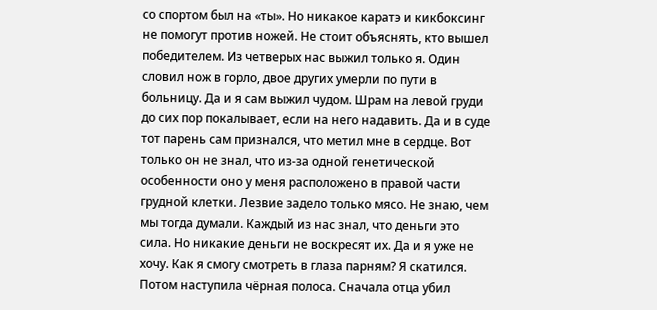со спортом был на «ты». Но никакое каратэ и кикбоксинг не помогут против ножей. Не стоит объяснять, кто вышел победителем. Из четверых нас выжил только я. Один словил нож в горло, двое других умерли по пути в больницу. Да и я сам выжил чудом. Шрам на левой груди до сих пор покалывает, если на него надавить. Да и в суде тот парень сам признался, что метил мне в сердце. Вот только он не знал, что из-за одной генетической особенности оно у меня расположено в правой части грудной клетки. Лезвие задело только мясо. Не знаю, чем мы тогда думали. Каждый из нас знал, что деньги это сила. Но никакие деньги не воскресят их. Да и я уже не хочу. Как я смогу смотреть в глаза парням? Я скатился. Потом наступила чёрная полоса. Сначала отца убил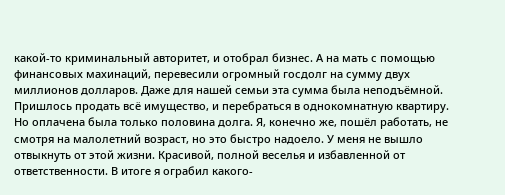какой-то криминальный авторитет, и отобрал бизнес. А на мать с помощью финансовых махинаций, перевесили огромный госдолг на сумму двух миллионов долларов. Даже для нашей семьи эта сумма была неподъёмной. Пришлось продать всё имущество, и перебраться в однокомнатную квартиру. Но оплачена была только половина долга. Я, конечно же, пошёл работать, не смотря на малолетний возраст, но это быстро надоело. У меня не вышло отвыкнуть от этой жизни. Красивой, полной веселья и избавленной от ответственности. В итоге я ограбил какого-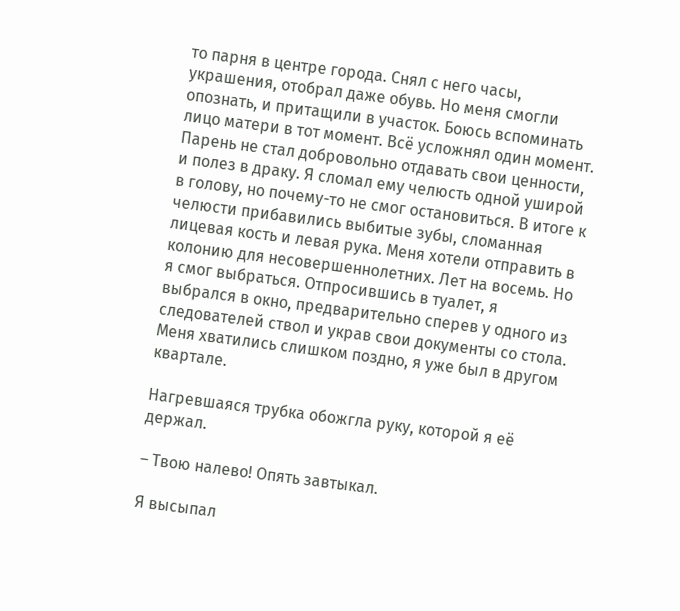то парня в центре города. Снял с него часы, украшения, отобрал даже обувь. Но меня смогли опознать, и притащили в участок. Боюсь вспоминать лицо матери в тот момент. Всё усложнял один момент. Парень не стал добровольно отдавать свои ценности, и полез в драку. Я сломал ему челюсть одной уширой в голову, но почему-то не смог остановиться. В итоге к челюсти прибавились выбитые зубы, сломанная лицевая кость и левая рука. Меня хотели отправить в колонию для несовершеннолетних. Лет на восемь. Но я смог выбраться. Отпросившись в туалет, я выбрался в окно, предварительно сперев у одного из следователей ствол и украв свои документы со стола. Меня хватились слишком поздно, я уже был в другом квартале.

Нагревшаяся трубка обожгла руку, которой я её держал.

– Твою налево! Опять завтыкал.

Я высыпал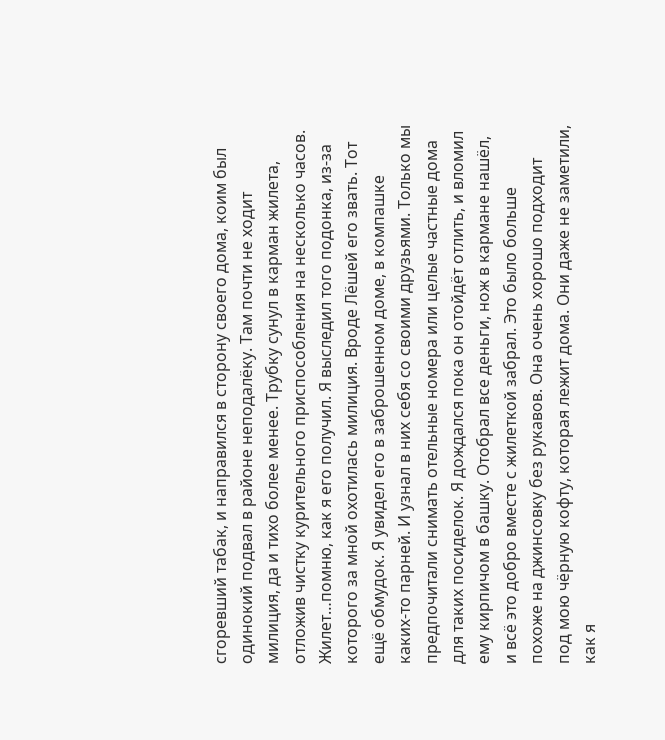сгоревший табак, и направился в сторону своего дома, коим был одинокий подвал в районе неподалёку. Там почти не ходит милиция, да и тихо более менее. Трубку сунул в карман жилета, отложив чистку курительного приспособления на несколько часов. Жилет…помню, как я его получил. Я выследил того подонка, из-за которого за мной охотилась милиция. Вроде Лёшей его звать. Тот ещё обмудок. Я увидел его в заброшенном доме, в компашке каких-то парней. И узнал в них себя со своими друзьями. Только мы предпочитали снимать отельные номера или целые частные дома для таких посиделок. Я дождался пока он отойдёт отлить, и вломил ему кирпичом в башку. Отобрал все деньги, нож в кармане нашёл, и всё это добро вместе с жилеткой забрал. Это было больше похоже на джинсовку без рукавов. Она очень хорошо подходит под мою чёрную кофту, которая лежит дома. Они даже не заметили, как я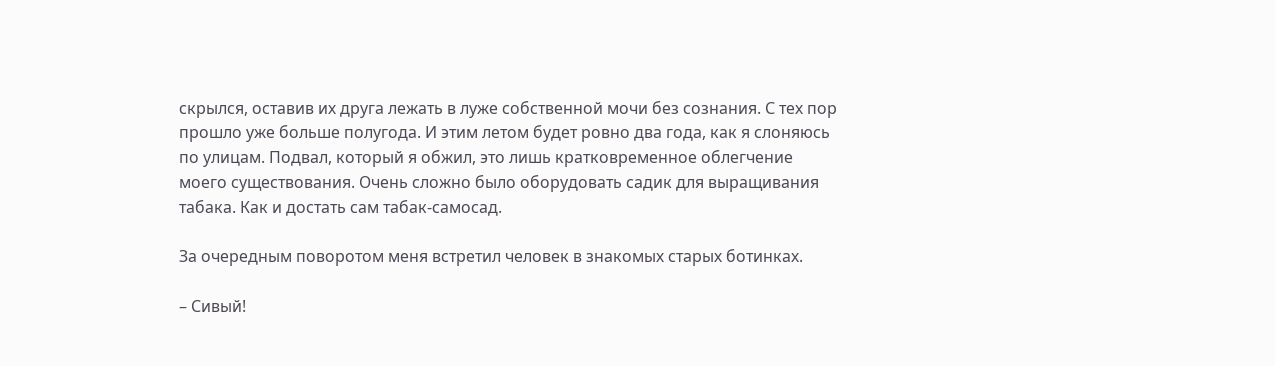скрылся, оставив их друга лежать в луже собственной мочи без сознания. С тех пор прошло уже больше полугода. И этим летом будет ровно два года, как я слоняюсь по улицам. Подвал, который я обжил, это лишь кратковременное облегчение моего существования. Очень сложно было оборудовать садик для выращивания табака. Как и достать сам табак-самосад.

За очередным поворотом меня встретил человек в знакомых старых ботинках.

– Сивый!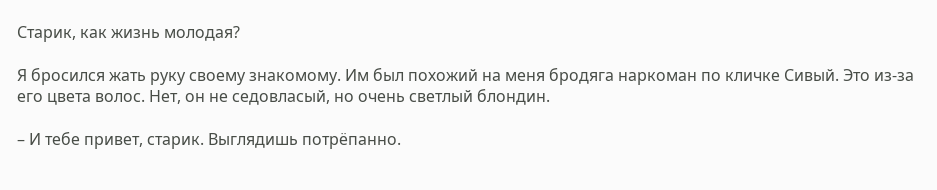Старик, как жизнь молодая?

Я бросился жать руку своему знакомому. Им был похожий на меня бродяга наркоман по кличке Сивый. Это из-за его цвета волос. Нет, он не седовласый, но очень светлый блондин.

– И тебе привет, старик. Выглядишь потрёпанно.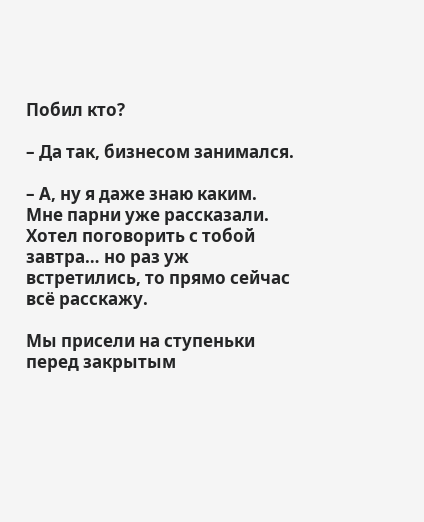Побил кто?

– Да так, бизнесом занимался.

– А, ну я даже знаю каким. Мне парни уже рассказали. Хотел поговорить с тобой завтра… но раз уж встретились, то прямо сейчас всё расскажу.

Мы присели на ступеньки перед закрытым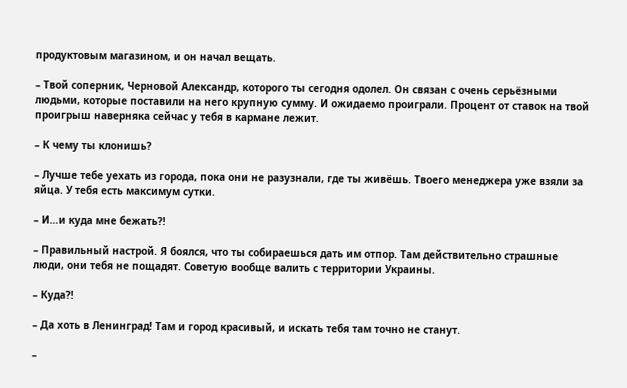продуктовым магазином, и он начал вещать.

– Твой соперник, Черновой Александр, которого ты сегодня одолел. Он связан с очень серьёзными людьми, которые поставили на него крупную сумму. И ожидаемо проиграли. Процент от ставок на твой проигрыш наверняка сейчас у тебя в кармане лежит.

– К чему ты клонишь?

– Лучше тебе уехать из города, пока они не разузнали, где ты живёшь. Твоего менеджера уже взяли за яйца. У тебя есть максимум сутки.

– И…и куда мне бежать?!

– Правильный настрой. Я боялся, что ты собираешься дать им отпор. Там действительно страшные люди, они тебя не пощадят. Советую вообще валить с территории Украины.

– Куда?!

– Да хоть в Ленинград! Там и город красивый, и искать тебя там точно не станут.

–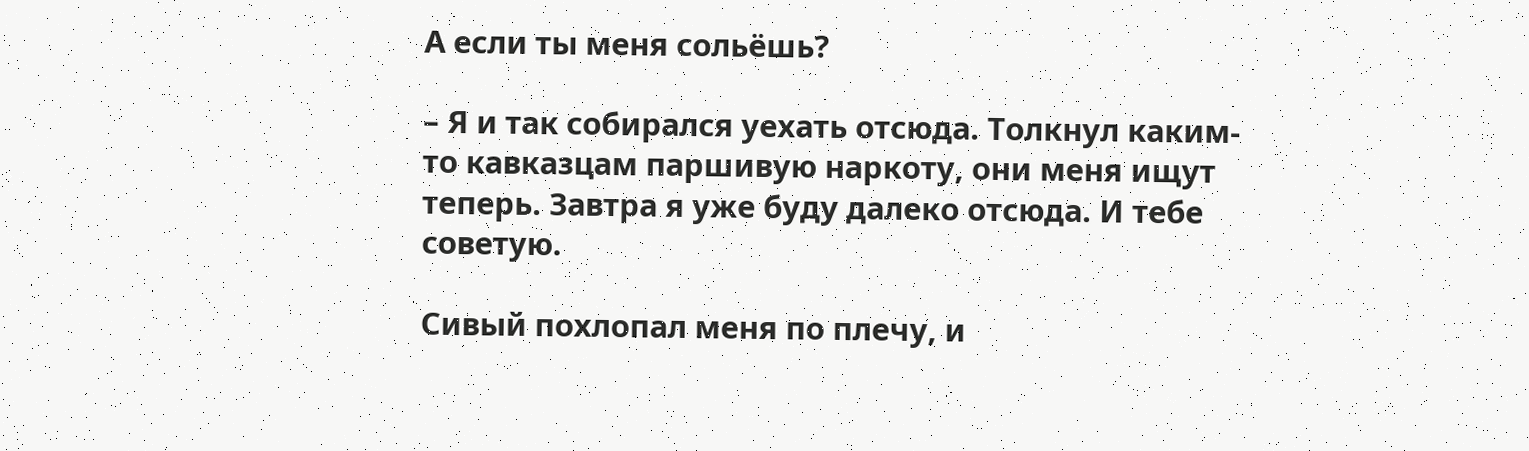А если ты меня сольёшь?

– Я и так собирался уехать отсюда. Толкнул каким-то кавказцам паршивую наркоту, они меня ищут теперь. Завтра я уже буду далеко отсюда. И тебе советую.

Сивый похлопал меня по плечу, и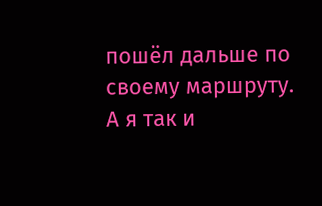пошёл дальше по своему маршруту. А я так и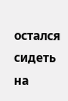остался сидеть на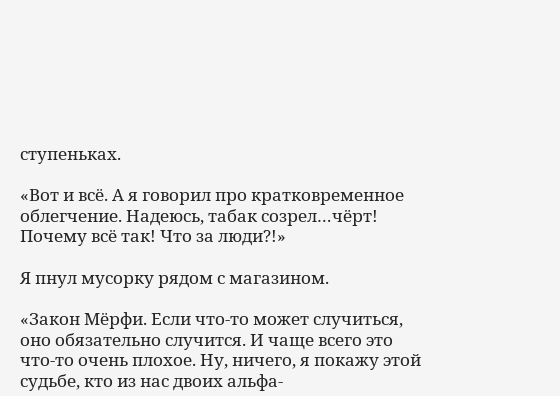ступеньках.

«Вот и всё. А я говорил про кратковременное облегчение. Надеюсь, табак созрел…чёрт! Почему всё так! Что за люди?!»

Я пнул мусорку рядом с магазином.

«Закон Мёрфи. Если что-то может случиться, оно обязательно случится. И чаще всего это что-то очень плохое. Ну, ничего, я покажу этой судьбе, кто из нас двоих альфа-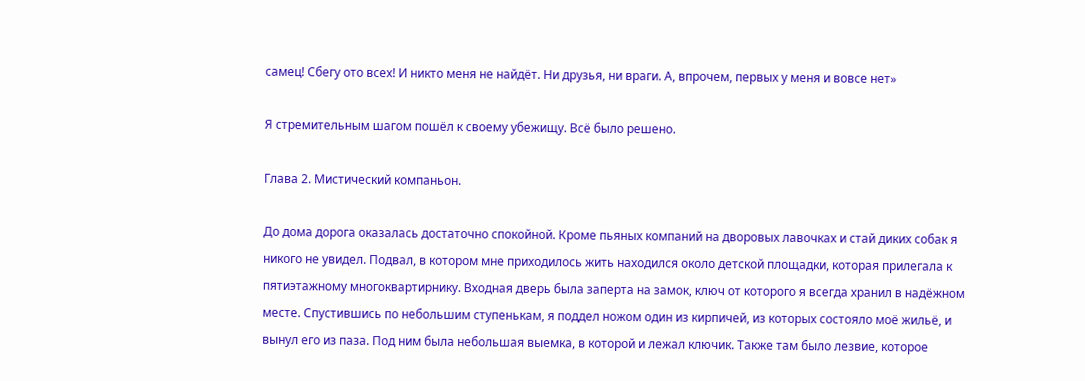самец! Сбегу ото всех! И никто меня не найдёт. Ни друзья, ни враги. А, впрочем, первых у меня и вовсе нет»

Я стремительным шагом пошёл к своему убежищу. Всё было решено.

Глава 2. Мистический компаньон.

До дома дорога оказалась достаточно спокойной. Кроме пьяных компаний на дворовых лавочках и стай диких собак я никого не увидел. Подвал, в котором мне приходилось жить находился около детской площадки, которая прилегала к пятиэтажному многоквартирнику. Входная дверь была заперта на замок, ключ от которого я всегда хранил в надёжном месте. Спустившись по небольшим ступенькам, я поддел ножом один из кирпичей, из которых состояло моё жильё, и вынул его из паза. Под ним была небольшая выемка, в которой и лежал ключик. Также там было лезвие, которое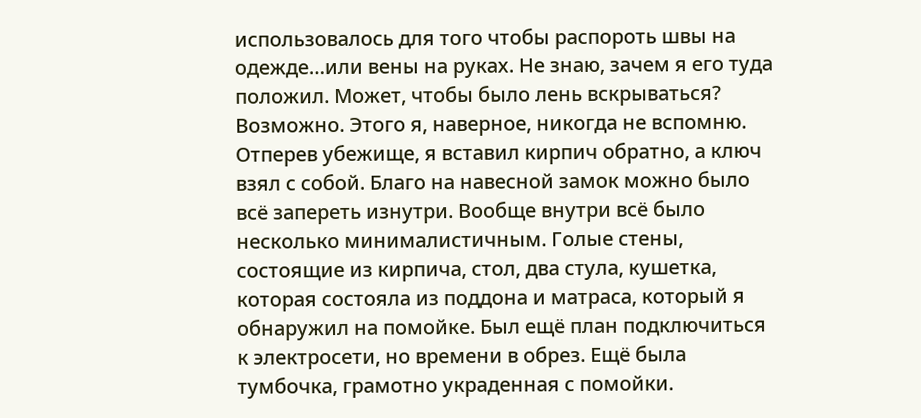использовалось для того чтобы распороть швы на одежде…или вены на руках. Не знаю, зачем я его туда положил. Может, чтобы было лень вскрываться? Возможно. Этого я, наверное, никогда не вспомню. Отперев убежище, я вставил кирпич обратно, а ключ взял с собой. Благо на навесной замок можно было всё запереть изнутри. Вообще внутри всё было несколько минималистичным. Голые стены, состоящие из кирпича, стол, два стула, кушетка, которая состояла из поддона и матраса, который я обнаружил на помойке. Был ещё план подключиться к электросети, но времени в обрез. Ещё была тумбочка, грамотно украденная с помойки.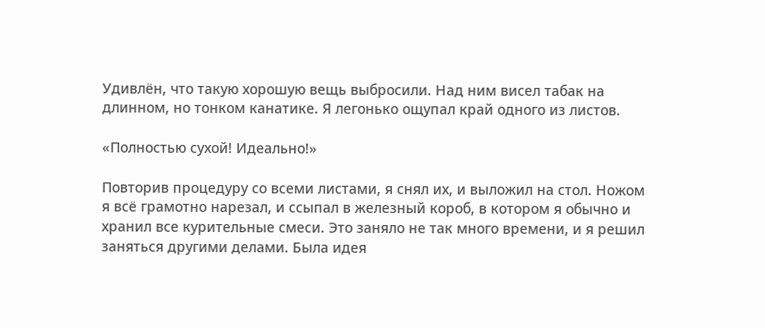Удивлён, что такую хорошую вещь выбросили. Над ним висел табак на длинном, но тонком канатике. Я легонько ощупал край одного из листов.

«Полностью сухой! Идеально!»

Повторив процедуру со всеми листами, я снял их, и выложил на стол. Ножом я всё грамотно нарезал, и ссыпал в железный короб, в котором я обычно и хранил все курительные смеси. Это заняло не так много времени, и я решил заняться другими делами. Была идея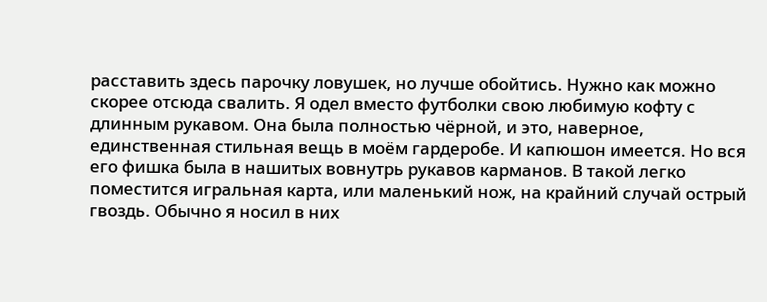расставить здесь парочку ловушек, но лучше обойтись. Нужно как можно скорее отсюда свалить. Я одел вместо футболки свою любимую кофту с длинным рукавом. Она была полностью чёрной, и это, наверное, единственная стильная вещь в моём гардеробе. И капюшон имеется. Но вся его фишка была в нашитых вовнутрь рукавов карманов. В такой легко поместится игральная карта, или маленький нож, на крайний случай острый гвоздь. Обычно я носил в них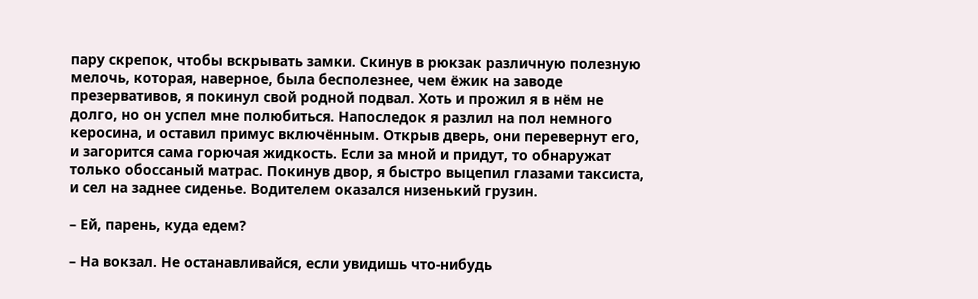пару скрепок, чтобы вскрывать замки. Скинув в рюкзак различную полезную мелочь, которая, наверное, была бесполезнее, чем ёжик на заводе презервативов, я покинул свой родной подвал. Хоть и прожил я в нём не долго, но он успел мне полюбиться. Напоследок я разлил на пол немного керосина, и оставил примус включённым. Открыв дверь, они перевернут его, и загорится сама горючая жидкость. Если за мной и придут, то обнаружат только обоссаный матрас. Покинув двор, я быстро выцепил глазами таксиста, и сел на заднее сиденье. Водителем оказался низенький грузин.

– Ей, парень, куда едем?

– На вокзал. Не останавливайся, если увидишь что-нибудь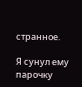странное.

Я сунул ему парочку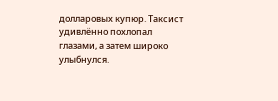долларовых купюр. Таксист удивлённо похлопал глазами, а затем широко улыбнулся.